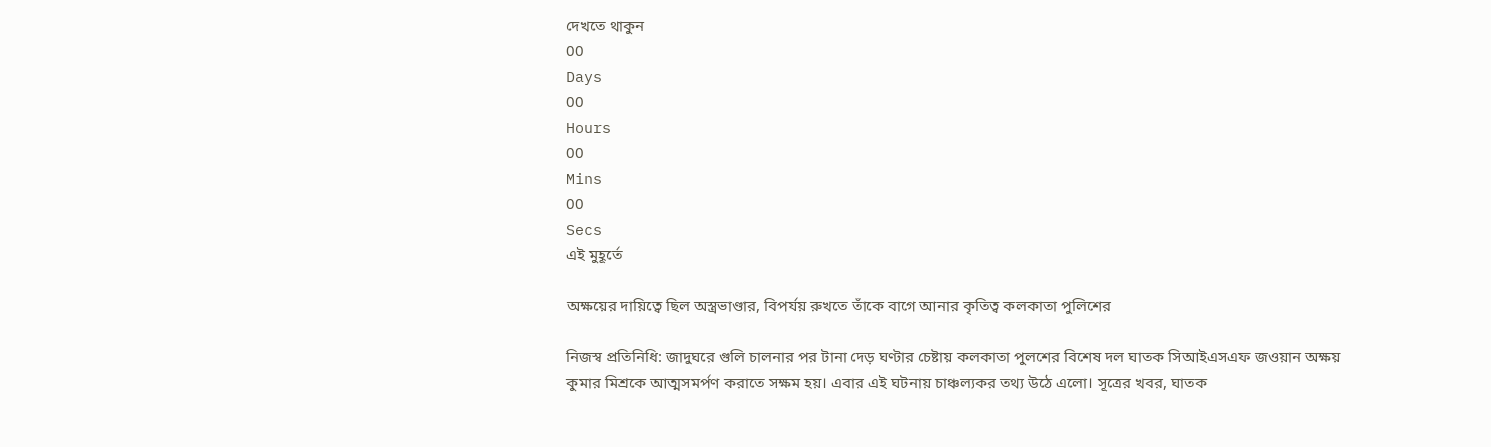দেখতে থাকুন
00
Days
00
Hours
00
Mins
00
Secs
এই মুহূর্তে

অক্ষয়ের দায়িত্বে ছিল অস্ত্রভাণ্ডার, বিপর্যয় রুখতে তাঁকে বাগে আনার কৃতিত্ব কলকাতা পুলিশের

নিজস্ব প্রতিনিধি: জাদুঘরে গুলি চালনার পর টানা দেড় ঘণ্টার চেষ্টায় কলকাতা পুলশের বিশেষ দল ঘাতক সিআইএসএফ জওয়ান অক্ষয় কুমার মিশ্রকে আত্মসমর্পণ করাতে সক্ষম হয়। এবার এই ঘটনায় চাঞ্চল্যকর তথ্য উঠে এলো। সূত্রের খবর, ঘাতক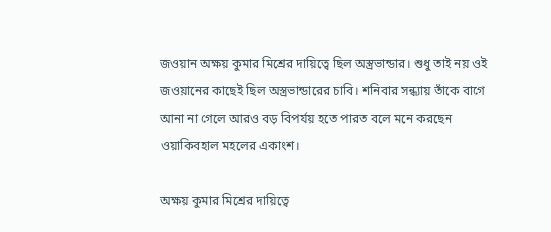জওয়ান অক্ষয় কুমার মিশ্রের দায়িত্বে ছিল অস্ত্রভান্ডার। শুধু তাই নয় ওই জওয়ানের কাছেই ছিল অস্ত্রভান্ডারের চাবি। শনিবার সন্ধ্যায় তাঁকে বাগে আনা না গেলে আরও বড় বিপর্যয় হতে পারত বলে মনে করছেন ওয়াকিবহাল মহলের একাংশ।

অক্ষয় কুমার মিশ্রের দায়িত্বে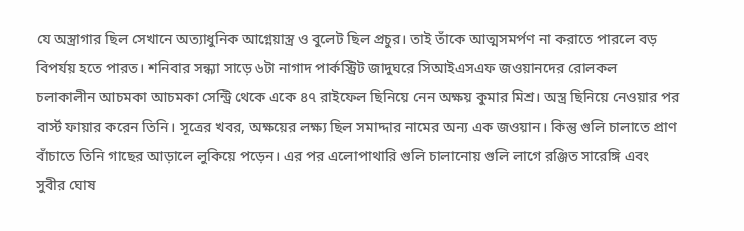যে অস্ত্রাগার ছিল সেখানে অত্যাধুনিক আগ্নেয়াস্ত্র ও বুলেট ছিল প্রচুর। তাই তাঁকে আত্মসমর্পণ না করাতে পারলে বড় বিপর্যয় হতে পারত। শনিবার সন্ধ্যা সাড়ে ৬টা নাগাদ পার্কস্ট্রিট জাদুঘরে সিআইএসএফ জওয়ানদের রোলকল চলাকালীন আচমকা আচমকা সেন্ট্রি থেকে একে ৪৭ রাইফেল ছিনিয়ে নেন অক্ষয় কুমার মিশ্র। অস্ত্র ছিনিয়ে নেওয়ার পর বার্স্ট ফায়ার করেন তিনি। সূত্রের খবর, অক্ষয়ের লক্ষ্য ছিল সমাদ্দার নামের অন্য এক জওয়ান। কিন্তু গুলি চালাতে প্রাণ বাঁচাতে তিনি গাছের আড়ালে লুকিয়ে পড়েন। এর পর এলোপাথারি গুলি চালানোয় গুলি লাগে রঞ্জিত সারেঙ্গি এবং সুবীর ঘোষ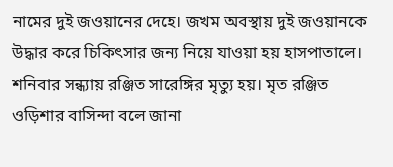নামের দুই জওয়ানের দেহে। জখম অবস্থায় দুই জওয়ানকে উদ্ধার করে চিকিৎসার জন্য নিয়ে যাওয়া হয় হাসপাতালে। শনিবার সন্ধ্যায় রঞ্জিত সারেঙ্গির মৃত্যু হয়। মৃত রঞ্জিত ওড়িশার বাসিন্দা বলে জানা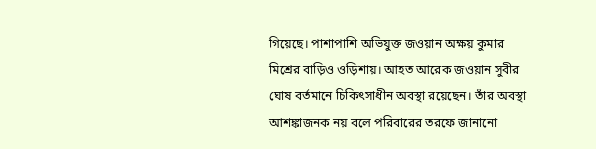গিয়েছে। পাশাপাশি অভিযুক্ত জওয়ান অক্ষয় কুমার মিশ্রের বাড়িও ওড়িশায়। আহত আরেক জওয়ান সুবীর ঘোষ বর্তমানে চিকিৎসাধীন অবস্থা রয়েছেন। তাঁর অবস্থা আশঙ্কাজনক নয় বলে পরিবারের তরফে জানানো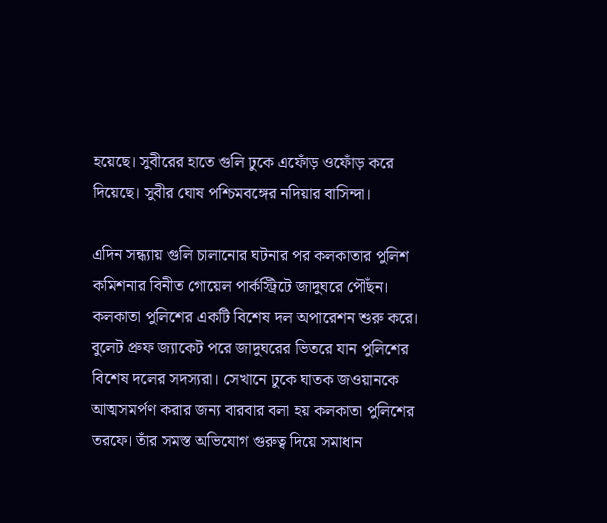হয়েছে। সুবীরের হাতে গুলি ঢুকে এফোঁড় ওফোঁড় করে দিয়েছে। সুবীর ঘোষ পশ্চিমবঙ্গের নদিয়ার বাসিন্দা।

এদিন সন্ধ্যায় গুলি চালানোর ঘটনার পর কলকাতার পুলিশ কমিশনার বিনীত গোয়েল পার্কস্ট্রিটে জাদুঘরে পৌঁছন। কলকাতা পুলিশের একটি বিশেষ দল অপারেশন শুরু করে। বুলেট প্রুফ জ্যাকেট পরে জাদুঘরের ভিতরে যান পুলিশের বিশেষ দলের সদস্যরা। সেখানে ঢুকে ঘাতক জওয়ানকে আত্মসমর্পণ করার জন্য বারবার বলা হয় কলকাতা পুলিশের তরফে। তাঁর সমস্ত অভিযোগ গুরুত্ব দিয়ে সমাধান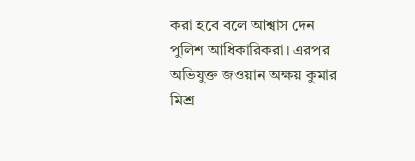করা হবে বলে আশ্বাস দেন পুলিশ আধিকারিকরা। এরপর অভিযুক্ত জওয়ান অক্ষয় কুমার মিশ্র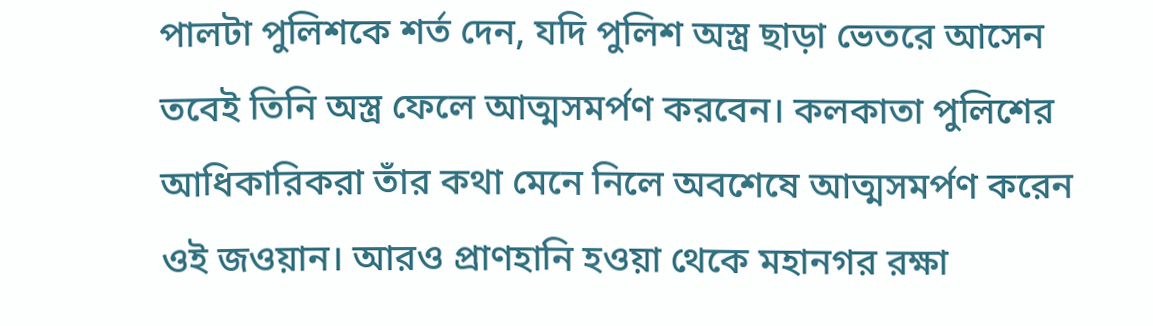পালটা পুলিশকে শর্ত দেন, যদি পুলিশ অস্ত্র ছাড়া ভেতরে আসেন তবেই তিনি অস্ত্র ফেলে আত্মসমর্পণ করবেন। কলকাতা পুলিশের আধিকারিকরা তাঁর কথা মেনে নিলে অবশেষে আত্মসমর্পণ করেন ওই জওয়ান। আরও প্রাণহানি হওয়া থেকে মহানগর রক্ষা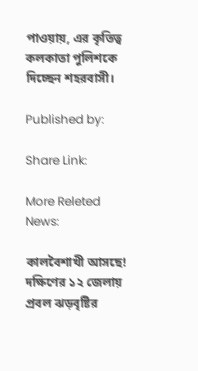পাওয়ায়, এর কৃতিত্ব কলকাতা পুলিশকে দিচ্ছেন শহরবাসী।

Published by:

Share Link:

More Releted News:

কালবৈশাখী আসছে! দক্ষিণের ১২ জেলায় প্রবল ঝড়বৃষ্টির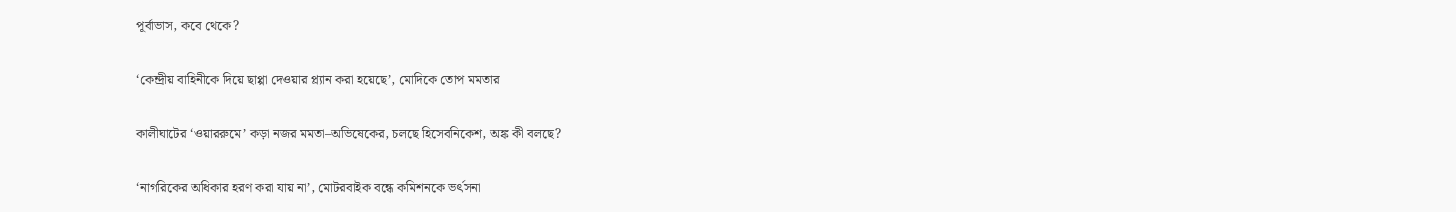পূর্বাভাস, কবে থেকে?

‘কেন্দ্রীয় বাহিনীকে দিয়ে ছাপ্পা দেওয়ার প্ল্যান করা হয়েছে’, মোদিকে তোপ মমতার

কালীঘাটের ‘ওয়াররুমে’ কড়া নজর মমতা–অভিষেকের, চলছে হিসেবনিকেশ, অঙ্ক কী বলছে?

‘নাগরিকের অধিকার হরণ করা যায় না’, মোটরবাইক বন্ধে কমিশনকে ভর্ৎসনা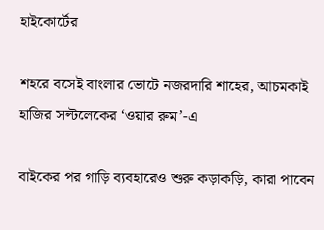হাইকোর্টের

শহরে বসেই বাংলার ভোটে নজরদারি শাহের, আচমকাই হাজির সল্টলেকের ‘ওয়ার রুম’-এ

বাইকের পর গাড়ি ব্যবহারেও শুরু কড়াকড়ি, কারা পাবেন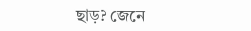ছাড়? জেনে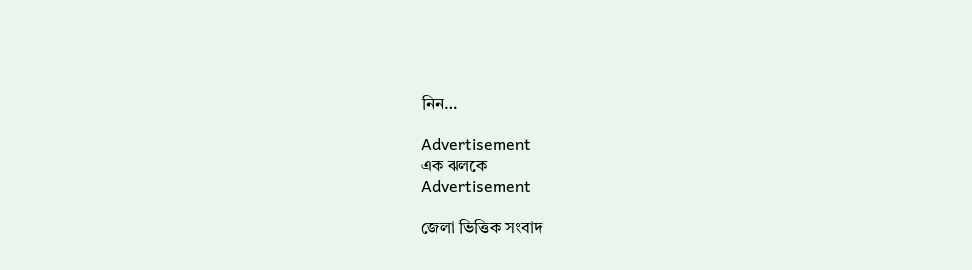নিন…

Advertisement
এক ঝলকে
Advertisement

জেলা ভিত্তিক সংবাদ